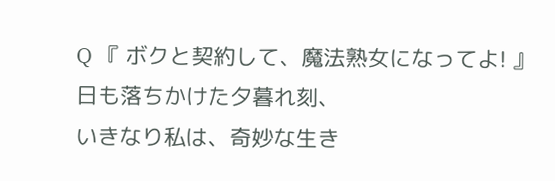Q 『 ボクと契約して、魔法熟女になってよ! 』
日も落ちかけた夕暮れ刻、
いきなり私は、奇妙な生き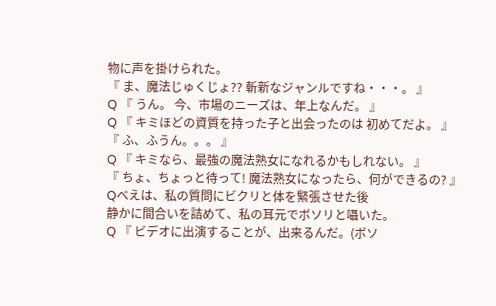物に声を掛けられた。
『 ま、魔法じゅくじょ?? 斬新なジャンルですね・・・。 』
Q 『 うん。 今、市場のニーズは、年上なんだ。 』
Q 『 キミほどの資質を持った子と出会ったのは 初めてだよ。 』
『 ふ、ふうん。。。 』
Q 『 キミなら、最強の魔法熟女になれるかもしれない。 』
『 ちょ、ちょっと待って! 魔法熟女になったら、何ができるの? 』
Qべえは、私の質問にビクリと体を緊張させた後
静かに間合いを詰めて、私の耳元でボソリと囁いた。
Q 『 ビデオに出演することが、出来るんだ。(ボソ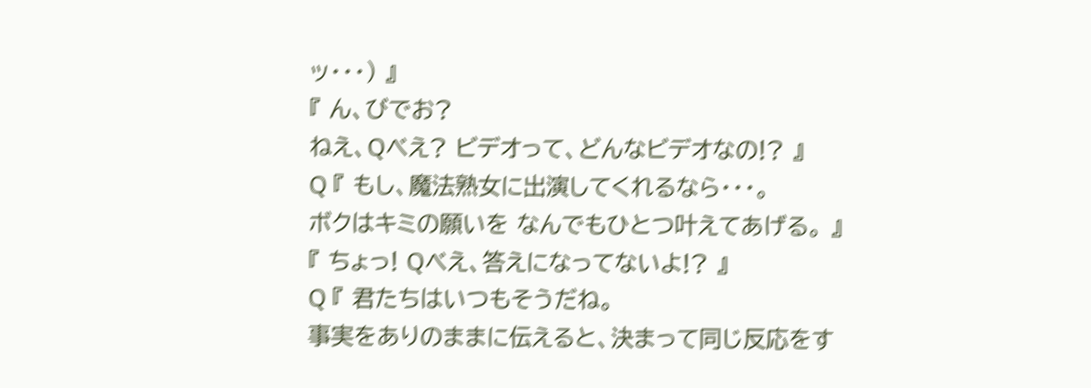ッ・・・) 』
『 ん、びでお?
ねえ、Qべえ? ビデオって、どんなビデオなの!? 』
Q 『 もし、魔法熟女に出演してくれるなら・・・。
ボクはキミの願いを なんでもひとつ叶えてあげる。 』
『 ちょっ! Qべえ、答えになってないよ!? 』
Q 『 君たちはいつもそうだね。
事実をありのままに伝えると、決まって同じ反応をす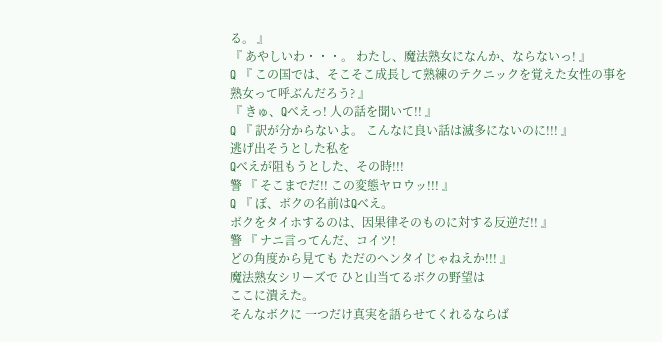る。 』
『 あやしいわ・・・。 わたし、魔法熟女になんか、ならないっ! 』
Q 『 この国では、そこそこ成長して熟練のテクニックを覚えた女性の事を
熟女って呼ぶんだろう? 』
『 きゅ、Qべえっ! 人の話を聞いて!! 』
Q 『 訳が分からないよ。 こんなに良い話は滅多にないのに!!! 』
逃げ出そうとした私を
Qべえが阻もうとした、その時!!!
警 『 そこまでだ!! この変態ヤロウッ!!! 』
Q 『 ぼ、ボクの名前はQべえ。
ボクをタイホするのは、因果律そのものに対する反逆だ!! 』
警 『 ナニ言ってんだ、コイツ!
どの角度から見ても ただのヘンタイじゃねえか!!! 』
魔法熟女シリーズで ひと山当てるボクの野望は
ここに潰えた。
そんなボクに 一つだけ真実を語らせてくれるならば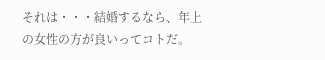それは・・・結婚するなら、年上の女性の方が良いってコトだ。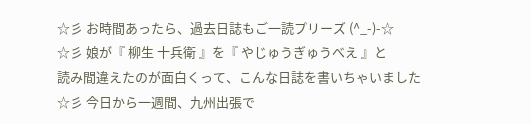☆彡 お時間あったら、過去日誌もご一読プリーズ (^_-)-☆
☆彡 娘が『 柳生 十兵衛 』を『 やじゅうぎゅうべえ 』と
読み間違えたのが面白くって、こんな日誌を書いちゃいました
☆彡 今日から一週間、九州出張で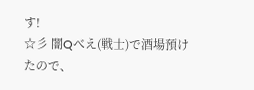す!
☆彡 闇Qべえ(戦士)で酒場預けたので、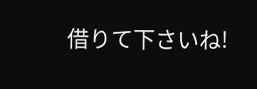借りて下さいね!